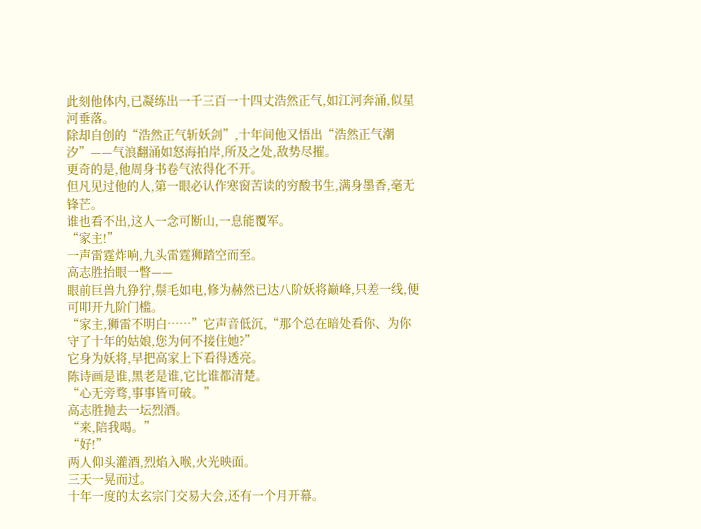此刻他体内,已凝练出一千三百一十四丈浩然正气,如江河奔涌,似星河垂落。
除却自创的“浩然正气斩妖剑”,十年间他又悟出“浩然正气潮汐”——气浪翻涌如怒海拍岸,所及之处,敌势尽摧。
更奇的是,他周身书卷气浓得化不开。
但凡见过他的人,第一眼必认作寒窗苦读的穷酸书生,满身墨香,毫无锋芒。
谁也看不出,这人一念可断山,一息能覆军。
“家主!”
一声雷霆炸响,九头雷霆狮踏空而至。
高志胜抬眼一瞥——
眼前巨兽九狰狞,鬃毛如电,修为赫然已达八阶妖将巅峰,只差一线,便可叩开九阶门槛。
“家主,狮雷不明白……”它声音低沉,“那个总在暗处看你、为你守了十年的姑娘,您为何不接住她?”
它身为妖将,早把高家上下看得透亮。
陈诗画是谁,黑老是谁,它比谁都清楚。
“心无旁骛,事事皆可破。”
高志胜抛去一坛烈酒。
“来,陪我喝。”
“好!”
两人仰头灌酒,烈焰入喉,火光映面。
三天一晃而过。
十年一度的太玄宗门交易大会,还有一个月开幕。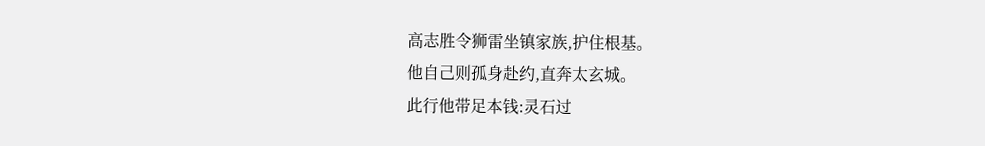高志胜令狮雷坐镇家族,护住根基。
他自己则孤身赴约,直奔太玄城。
此行他带足本钱:灵石过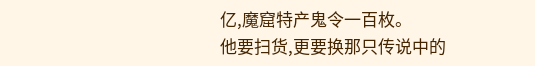亿,魔窟特产鬼令一百枚。
他要扫货,更要换那只传说中的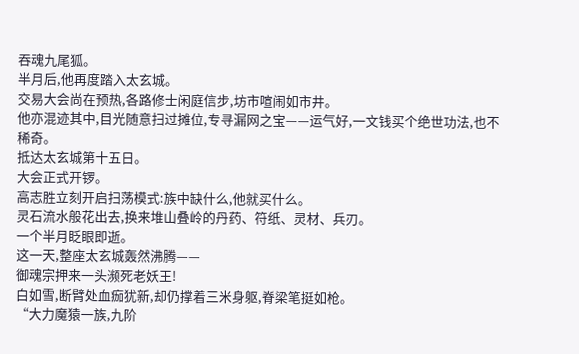吞魂九尾狐。
半月后,他再度踏入太玄城。
交易大会尚在预热,各路修士闲庭信步,坊市喧闹如市井。
他亦混迹其中,目光随意扫过摊位,专寻漏网之宝——运气好,一文钱买个绝世功法,也不稀奇。
抵达太玄城第十五日。
大会正式开锣。
高志胜立刻开启扫荡模式:族中缺什么,他就买什么。
灵石流水般花出去,换来堆山叠岭的丹药、符纸、灵材、兵刃。
一个半月眨眼即逝。
这一天,整座太玄城轰然沸腾——
御魂宗押来一头濒死老妖王!
白如雪,断臂处血痂犹新,却仍撑着三米身躯,脊梁笔挺如枪。
“大力魔猿一族,九阶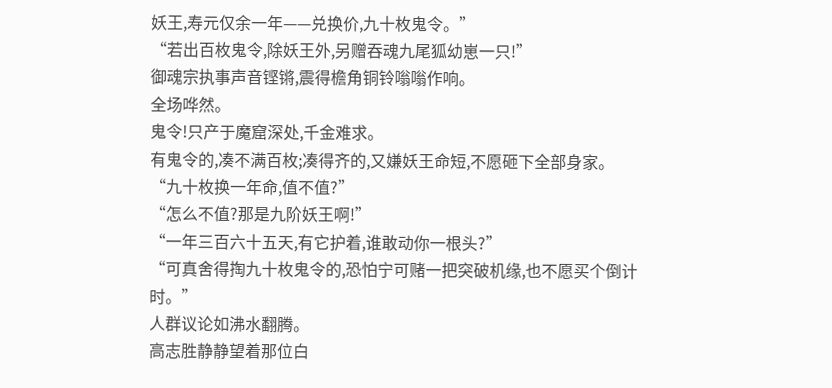妖王,寿元仅余一年——兑换价,九十枚鬼令。”
“若出百枚鬼令,除妖王外,另赠吞魂九尾狐幼崽一只!”
御魂宗执事声音铿锵,震得檐角铜铃嗡嗡作响。
全场哗然。
鬼令!只产于魔窟深处,千金难求。
有鬼令的,凑不满百枚;凑得齐的,又嫌妖王命短,不愿砸下全部身家。
“九十枚换一年命,值不值?”
“怎么不值?那是九阶妖王啊!”
“一年三百六十五天,有它护着,谁敢动你一根头?”
“可真舍得掏九十枚鬼令的,恐怕宁可赌一把突破机缘,也不愿买个倒计时。”
人群议论如沸水翻腾。
高志胜静静望着那位白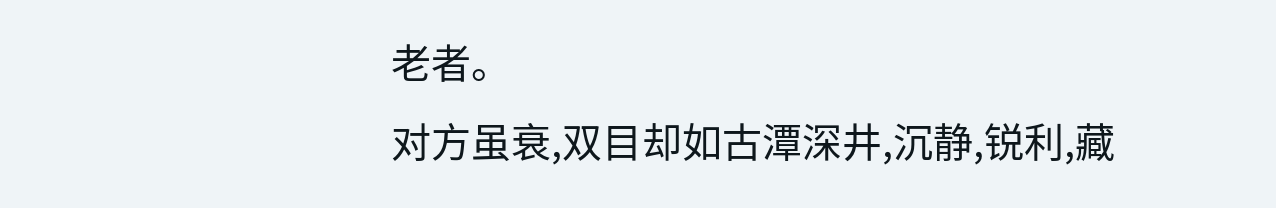老者。
对方虽衰,双目却如古潭深井,沉静,锐利,藏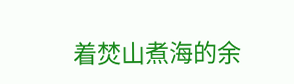着焚山煮海的余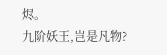烬。
九阶妖王,岂是凡物?